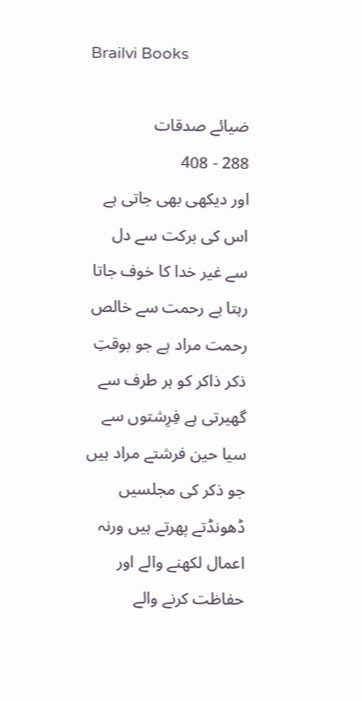Brailvi Books

ضیائے صدقات
288 - 408
اور ديکھی بھی جاتی ہے اس کی برکت سے دل سے غير خدا کا خوف جاتا رہتا ہے رحمت سے خالص رحمت مراد ہے جو بوقتِ ذکر ذاکر کو ہر طرف سے گھيرتی ہے فِرِشتوں سے سيا حين فرشتے مراد ہيں جو ذکر کی مجلسيں ڈھونڈتے پھرتے ہيں ورنہ اعمال لکھنے والے اور حفاظت کرنے والے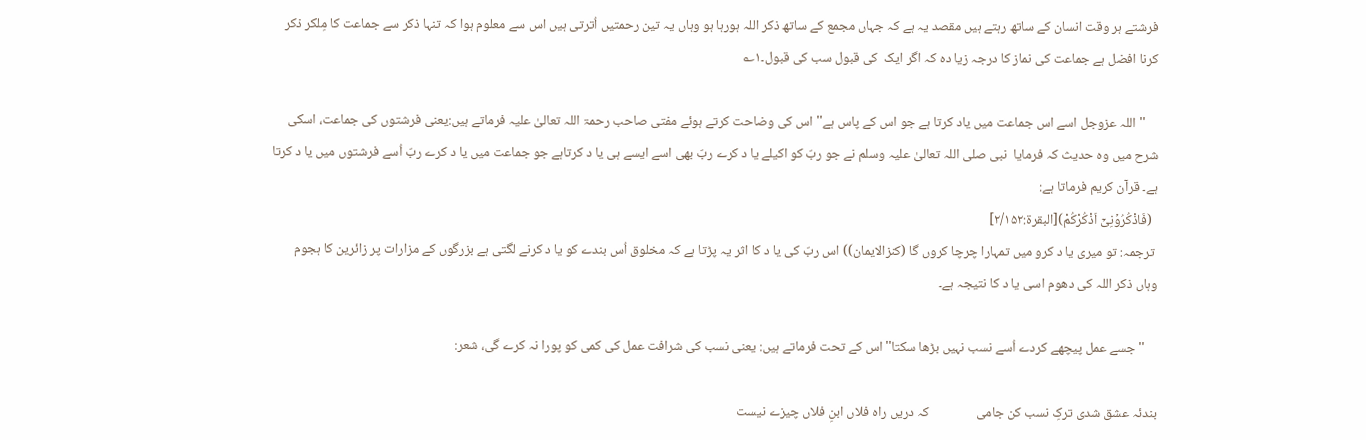فرشتے ہر وقت انسان کے ساتھ رہتے ہيں مقصد يہ ہے کہ جہاں مجمع کے ساتھ ذکر اللہ ہورہا ہو وہاں يہ تين رحمتيں اُترتی ہيں اس سے معلوم ہوا کہ تنہا ذکر سے جماعت کا مِلکر ذکر کرنا افضل ہے جماعت کی نماز کا درجہ زيا دہ کہ اگر ايک  کی قبول سب کی قبول۔۱؎

    ''اللہ عزوجل اسے اس جماعت میں یاد کرتا ہے جو اس کے پاس ہے'' اس کی وضاحت کرتے ہوئے مفتی صاحب رحمۃ اللہ تعالیٰ علیہ فرماتے ہیں:یعنی فرشتوں کی جماعت، اسکی شرح ميں وہ حديث کہ فرمايا  نبی صلی اللہ تعالیٰ علیہ وسلم نے جو ربّ کو اکیلے يا د کرے ربّ بھی اسے ايسے ہی يا د کرتاہے جو جماعت ميں يا د کرے ربّ اُسے فرشتوں ميں يا د کرتا ہے۔ قرآن کريم فرماتا ہے:
  (فَاذْکُرُوۡنِیۡۤ اَذْکُرْکُمْ)[البقرۃ:۲/۱۵۲]
 ترجمہ: تو ميری يا د کرو ميں تمہارا چرچا کروں گا (کنزالايمان)) اس ربّ کی يا د کا اثر يہ پڑتا ہے کہ مخلوق اُس بندے کو يا د کرنے لگتی ہے بزرگوں کے مزارات پر زائرين کا ہجوم وہاں ذکر اللہ کی دھوم اسی يا د کا نتيجہ ہے۔

    '' جسے عمل پيچھے کردے اُسے نسب نہيں بڑھا سکتا''اس کے تحت فرماتے ہیں: يعنی نسب کی شرافت عمل کی کمی کو پورا نہ کرے گی، شعر:

بندئہ عشق شدی ترکِ نسب کن جامی               کہ دريں راہ فلاں ابنِ فلاں چيزے نيست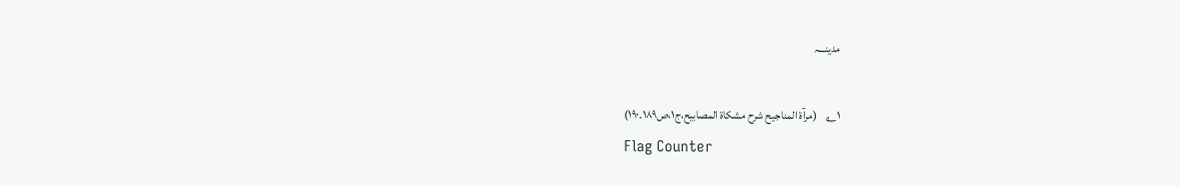مدینـــہ

۱؎    (مرآۃ المناجيح شرح مشکاۃ المصابيح،ج۱،ص۱۸۹۔۱۹۰)
Flag Counter